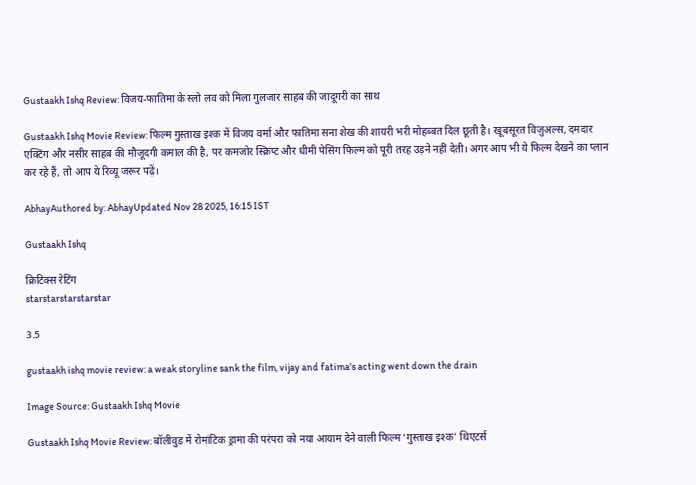Gustaakh Ishq Review: विजय-फातिमा के स्लो लव को मिला गुलजार साहब की जादूगरी का साथ

Gustaakh Ishq Movie Review: फिल्म गुस्ताख इश्क में विजय वर्मा और फातिमा सना शेख की शायरी भरी मोहब्बत दिल छूती है। खूबसूरत विज़ुअल्स, दमदार एक्टिंग और नसीर साहब की मौजूदगी कमाल की है, पर कमजोर स्क्रिप्ट और धीमी पेसिंग फिल्म को पूरी तरह उड़ने नहीं देती। अगर आप भी ये फिल्म देखने का प्लान कर रहे हैं, तो आप ये रिव्यू जरूर पढ़ें।

AbhayAuthored by: AbhayUpdated Nov 28 2025, 16:15 IST

Gustaakh Ishq

क्रिटिक्स रेटिंग
starstarstarstarstar

3.5

gustaakh ishq movie review: a weak storyline sank the film, vijay and fatima's acting went down the drain

Image Source: Gustaakh Ishq Movie

Gustaakh Ishq Movie Review: बॉलीवुड में रोमांटिक ड्रामा की परंपरा को नया आयाम देने वाली फिल्म 'गुस्ताख इश्क' थिएटर्स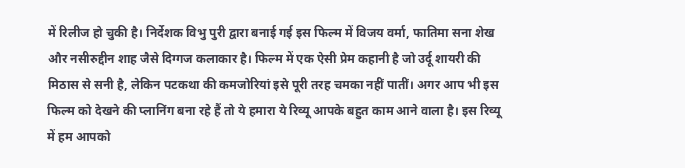में रिलीज हो चुकी है। निर्देशक विभु पुरी द्वारा बनाई गई इस फिल्म में विजय वर्मा, फातिमा सना शेख और नसीरुद्दीन शाह जैसे दिग्गज कलाकार है। फिल्म में एक ऐसी प्रेम कहानी है जो उर्दू शायरी की मिठास से सनी है, लेकिन पटकथा की कमजोरियां इसे पूरी तरह चमका नहीं पातीं। अगर आप भी इस फिल्म को देखने की प्लानिंग बना रहे हैं तो ये हमारा ये रिव्यू आपके बहुत काम आने वाला है। इस रिव्यू में हम आपको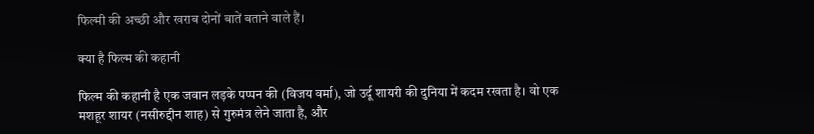फिल्मी की अच्छी और खराब दोनों बातें बताने वाले हैं।

क्या है फिल्म की कहानी

फिल्म की कहानी है एक जवान लड़के पप्पन की (विजय वर्मा), जो उर्दू शायरी की दुनिया में कदम रखता है। वो एक मशहूर शायर (नसीरुद्दीन शाह) से गुरुमंत्र लेने जाता है, और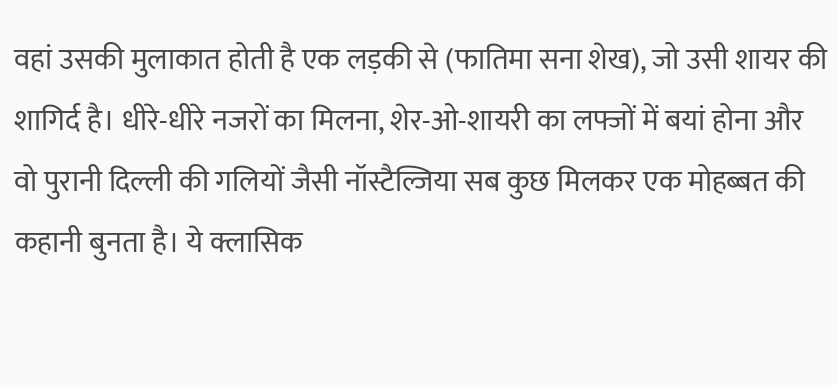वहां उसकी मुलाकात होती है एक लड़की से (फातिमा सना शेख), जो उसी शायर की शागिर्द है। धीरे-धीरे नजरों का मिलना, शेर-ओ-शायरी का लफ्जों में बयां होना और वो पुरानी दिल्ली की गलियों जैसी नॉस्टैल्जिया सब कुछ मिलकर एक मोहब्बत की कहानी बुनता है। ये क्लासिक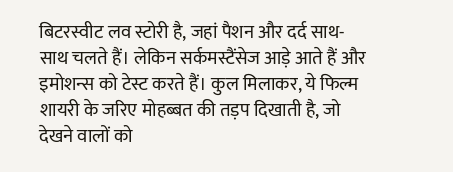बिटरस्वीट लव स्टोरी है, जहां पैशन और दर्द साथ-साथ चलते हैं। लेकिन सर्कमस्टैंसेज आड़े आते हैं और इमोशन्स को टेस्ट करते हैं। कुल मिलाकर, ये फिल्म शायरी के जरिए मोहब्बत की तड़प दिखाती है, जो देखने वालों को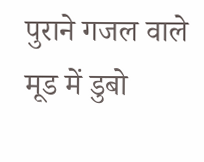पुराने गजल वाले मूड में डुबो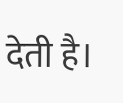देती है।